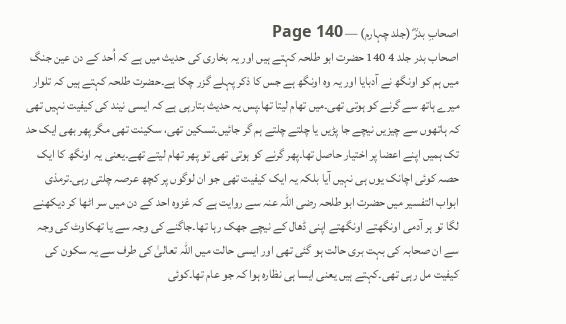اصحابِ بدرؓ (جلد چہارم) — Page 140
اصحاب بدر جلد 4 140 حضرت ابو طلحہ کہتے ہیں اور یہ بخاری کی حدیث میں ہے کہ اُحد کے دن عین جنگ میں ہم کو اونگھ نے آدبایا اور یہ وہ اونگھ ہے جس کا ذکر پہلے گزر چکا ہے۔حضرت طلحہ کہتے ہیں کہ تلوار میرے ہاتھ سے گرنے کو ہوتی تھی۔میں تھام لیتا تھا۔پس یہ حدیث بتارہی ہے کہ ایسی نیند کی کیفیت نہیں تھی کہ ہاتھوں سے چیزیں نیچے جا پڑیں یا چلتے چلتے ہم گر جائیں۔تسکین تھی، سکینت تھی مگر پھر بھی ایک حد تک ہمیں اپنے اعضا پر اختیار حاصل تھا۔پھر گرنے کو ہوتی تھی تو پھر تھام لیتے تھے۔یعنی یہ اونگھ کا ایک حصہ کوئی اچانک یوں ہی نہیں آیا بلکہ یہ ایک کیفیت تھی جو ان لوگوں پر کچھ عرصہ چلتی رہی۔ترمذی ابواب التفسیر میں حضرت ابو طلحہ رضی اللہ عنہ سے روایت ہے کہ غزوہ احد کے دن میں سر اٹھا کر دیکھنے لگا تو ہر آدمی اونگھتے اونگھتے اپنی ڈھال کے نیچے جھک رہا تھا۔جاگنے کی وجہ سے یا تھکاوٹ کی وجہ سے ان صحابہ کی بہت بری حالت ہو گئی تھی اور ایسی حالت میں اللہ تعالیٰ کی طرف سے یہ سکون کی کیفیت مل رہی تھی۔کہتے ہیں یعنی ایسا ہی نظارہ ہوا کہ جو عام تھا۔کوئی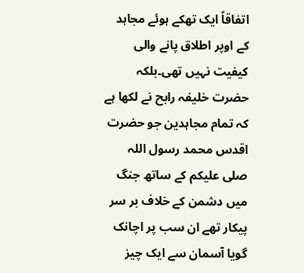اتفاقاً ایک تھکے ہوئے مجاہد کے اوپر اطلاق پانے والی کیفیت نہیں تھی۔بلکہ حضرت خلیفہ رابح نے لکھا ہے کہ تمام مجاہدین جو حضرت اقدس محمد رسول اللہ صلی علیکم کے ساتھ جنگ میں دشمن کے خلاف بر سر پیکار تھے ان سب پر اچانک گویا آسمان سے ایک چیز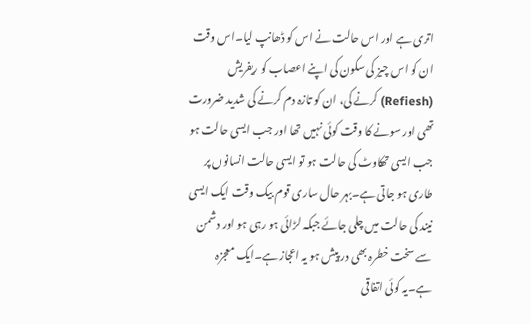اتری ہے اور اس حالت نے اس کو ڈھانپ لیا۔اس وقت ان کو اس چیز کی سکون کی اپنے اعصاب کو ریفریش (Refiesh) کرنے کی، ان کو تازہ دم کرنے کی شدید ضرورت تھی اور سونے کا وقت کوئی نہیں تھا اور جب ایسی حالت ہو جب ایسی تھکاوٹ کی حالت ہو تو ایسی حالت انسانوں پر طاری ہو جاتی ہے۔بہر حال ساری قوم بیک وقت ایک ایسی نیند کی حالت میں چلی جائے جبکہ لڑائی ہو رہی ہو اور دشمن سے سخت خطرہ بھی در پیش ہو یہ اعجاز ہے۔ایک معجزہ ہے۔یہ کوئی اتفاقی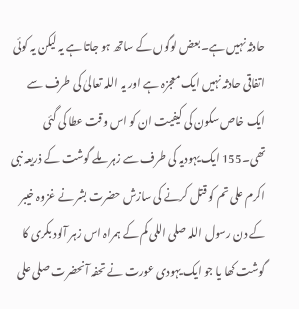حادثہ نہیں ہے۔بعض لوگوں کے ساتھ ہو جاتا ہے یہ لیکن یہ کوئی اتفاقی حادثہ نہیں ایک معجزہ ہے اور یہ اللہ تعالیٰ کی طرف سے ایک خاص سکون کی کیفیت ان کو اس وقت عطا کی گئی تھی۔155 ایک یہودیہ کی طرف سے زہر ملے گوشت کے ذریعہ نبی اکرم علی تم کو قتل کرنے کی سازش حضرت بشر نے غزوہ خیبر کے دن رسول اللہ صلی اللی کم کے ہمراہ اس زہر آلود بکری کا گوشت کھا یا جو ایک یہودی عورت نے تحفہ آنحضرت صلی علی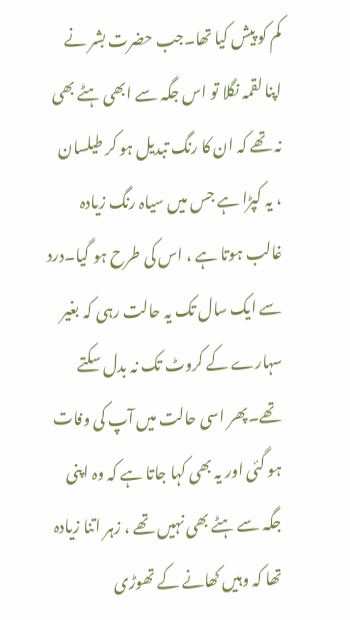کم کو پیش کیا تھا۔جب حضرت بشر نے اپنا لقمہ نگلا تو اس جگہ سے ابھی ہٹے بھی نہ تھے کہ ان کا رنگ تبدیل ہو کر طیلسان ، یہ کپڑا ہے جس میں سیاہ رنگ زیادہ غالب ہوتا ہے ، اس کی طرح ہو گیا۔درد سے ایک سال تک یہ حالت رہی کہ بغیر سہارے کے کروٹ تک نہ بدل سکتے تھے۔پھر اسی حالت میں آپ کی وفات ہو گئی اور یہ بھی کہا جاتا ہے کہ وہ اپنی جگہ سے ہٹے بھی نہیں تھے ، زہر اتنا زیادہ تھا کہ وہیں کھانے کے تھوڑی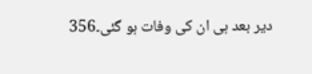دیر بعد ہی ان کی وفات ہو گئی۔356